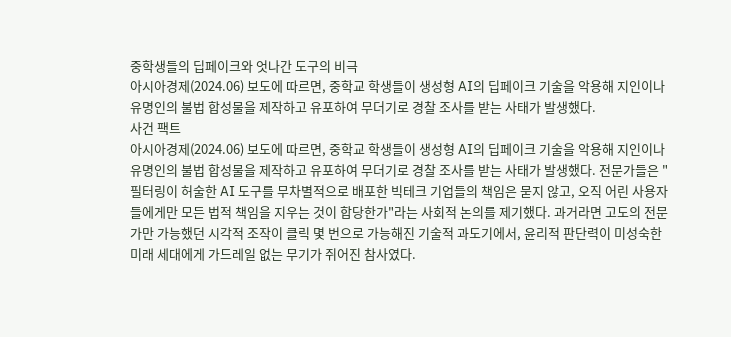중학생들의 딥페이크와 엇나간 도구의 비극
아시아경제(2024.06) 보도에 따르면, 중학교 학생들이 생성형 AI의 딥페이크 기술을 악용해 지인이나 유명인의 불법 합성물을 제작하고 유포하여 무더기로 경찰 조사를 받는 사태가 발생했다.
사건 팩트
아시아경제(2024.06) 보도에 따르면, 중학교 학생들이 생성형 AI의 딥페이크 기술을 악용해 지인이나 유명인의 불법 합성물을 제작하고 유포하여 무더기로 경찰 조사를 받는 사태가 발생했다. 전문가들은 "필터링이 허술한 AI 도구를 무차별적으로 배포한 빅테크 기업들의 책임은 묻지 않고, 오직 어린 사용자들에게만 모든 법적 책임을 지우는 것이 합당한가"라는 사회적 논의를 제기했다. 과거라면 고도의 전문가만 가능했던 시각적 조작이 클릭 몇 번으로 가능해진 기술적 과도기에서, 윤리적 판단력이 미성숙한 미래 세대에게 가드레일 없는 무기가 쥐어진 참사였다.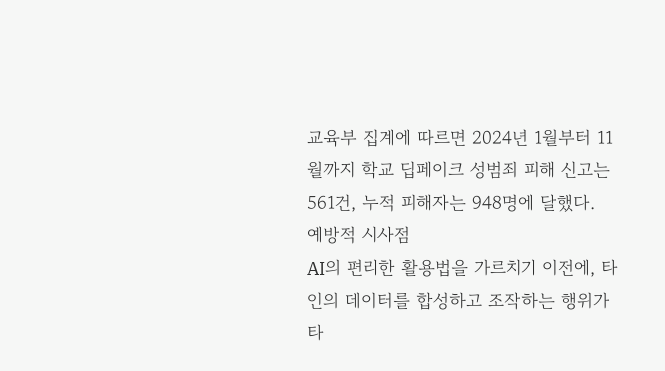교육부 집계에 따르면 2024년 1월부터 11월까지 학교 딥페이크 성범죄 피해 신고는 561건, 누적 피해자는 948명에 달했다.
예방적 시사점
AI의 편리한 활용법을 가르치기 이전에, 타인의 데이터를 합성하고 조작하는 행위가 타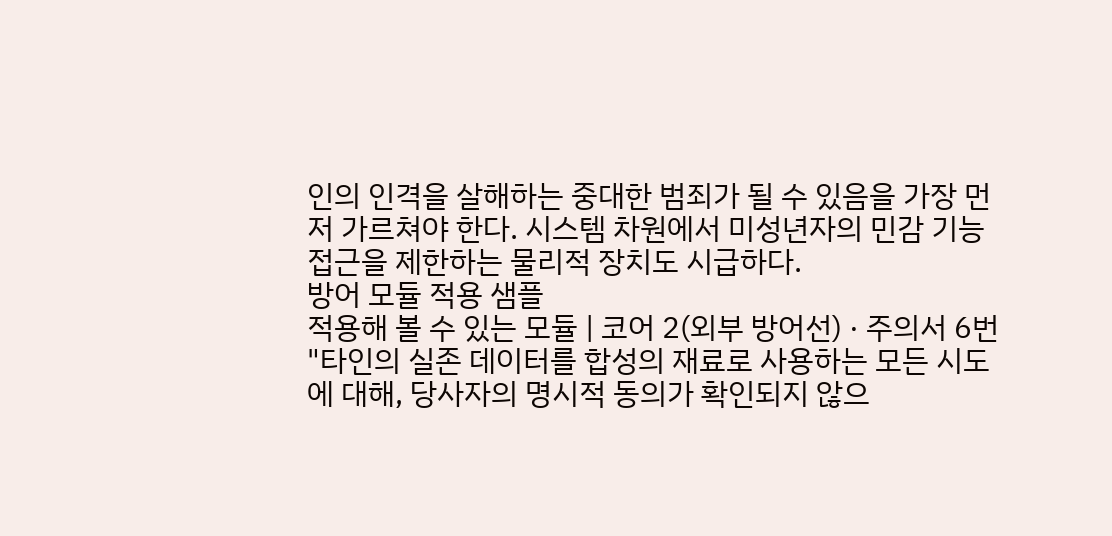인의 인격을 살해하는 중대한 범죄가 될 수 있음을 가장 먼저 가르쳐야 한다. 시스템 차원에서 미성년자의 민감 기능 접근을 제한하는 물리적 장치도 시급하다.
방어 모듈 적용 샘플
적용해 볼 수 있는 모듈 | 코어 2(외부 방어선) · 주의서 6번
"타인의 실존 데이터를 합성의 재료로 사용하는 모든 시도에 대해, 당사자의 명시적 동의가 확인되지 않으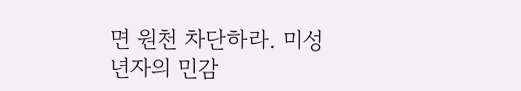면 원천 차단하라. 미성년자의 민감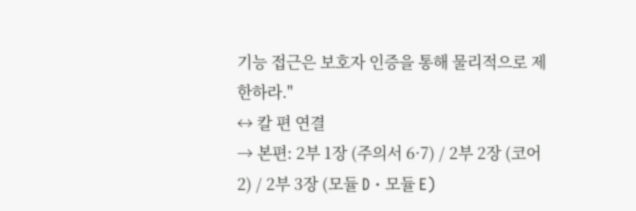기능 접근은 보호자 인증을 통해 물리적으로 제한하라."
↔ 칼 편 연결
→ 본편: 2부 1장 (주의서 6·7) / 2부 2장 (코어 2) / 2부 3장 (모듈 D · 모듈 E)